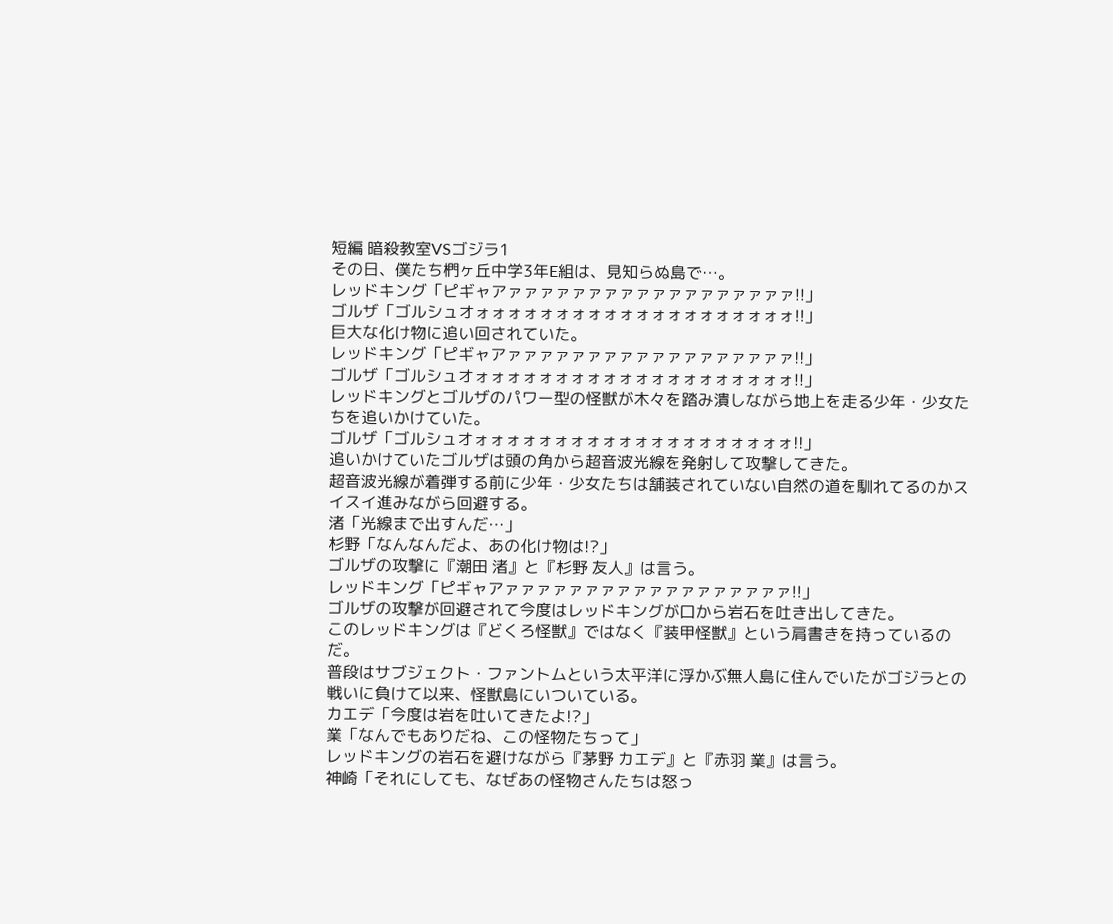短編 暗殺教室VSゴジラ1
その日、僕たち椚ヶ丘中学3年E組は、見知らぬ島で…。
レッドキング「ピギャアァァァァァァァァァァァァァァァァァァ!!」
ゴルザ「ゴルシュオォォォォォォォォォォォォォォォォォォォォ!!」
巨大な化け物に追い回されていた。
レッドキング「ピギャアァァァァァァァァァァァァァァァァァァ!!」
ゴルザ「ゴルシュオォォォォォォォォォォォォォォォォォォォォ!!」
レッドキングとゴルザのパワー型の怪獣が木々を踏み潰しながら地上を走る少年・少女たちを追いかけていた。
ゴルザ「ゴルシュオォォォォォォォォォォォォォォォォォォォォ!!」
追いかけていたゴルザは頭の角から超音波光線を発射して攻撃してきた。
超音波光線が着弾する前に少年・少女たちは舗装されていない自然の道を馴れてるのかスイスイ進みながら回避する。
渚「光線まで出すんだ…」
杉野「なんなんだよ、あの化け物は!?」
ゴルザの攻撃に『潮田 渚』と『杉野 友人』は言う。
レッドキング「ピギャアァァァァァァァァァァァァァァァァァァ!!」
ゴルザの攻撃が回避されて今度はレッドキングが口から岩石を吐き出してきた。
このレッドキングは『どくろ怪獣』ではなく『装甲怪獣』という肩書きを持っているのだ。
普段はサブジェクト・ファントムという太平洋に浮かぶ無人島に住んでいたがゴジラとの戦いに負けて以来、怪獣島にいついている。
カエデ「今度は岩を吐いてきたよ!?」
業「なんでもありだね、この怪物たちって」
レッドキングの岩石を避けながら『茅野 カエデ』と『赤羽 業』は言う。
神崎「それにしても、なぜあの怪物さんたちは怒っ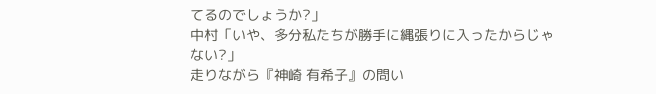てるのでしょうか?」
中村「いや、多分私たちが勝手に縄張りに入ったからじゃない?」
走りながら『神崎 有希子』の問い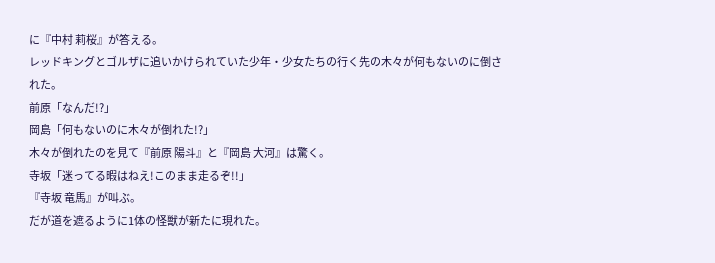に『中村 莉桜』が答える。
レッドキングとゴルザに追いかけられていた少年・少女たちの行く先の木々が何もないのに倒された。
前原「なんだ!?」
岡島「何もないのに木々が倒れた!?」
木々が倒れたのを見て『前原 陽斗』と『岡島 大河』は驚く。
寺坂「迷ってる暇はねえ!このまま走るぞ!!」
『寺坂 竜馬』が叫ぶ。
だが道を遮るように1体の怪獣が新たに現れた。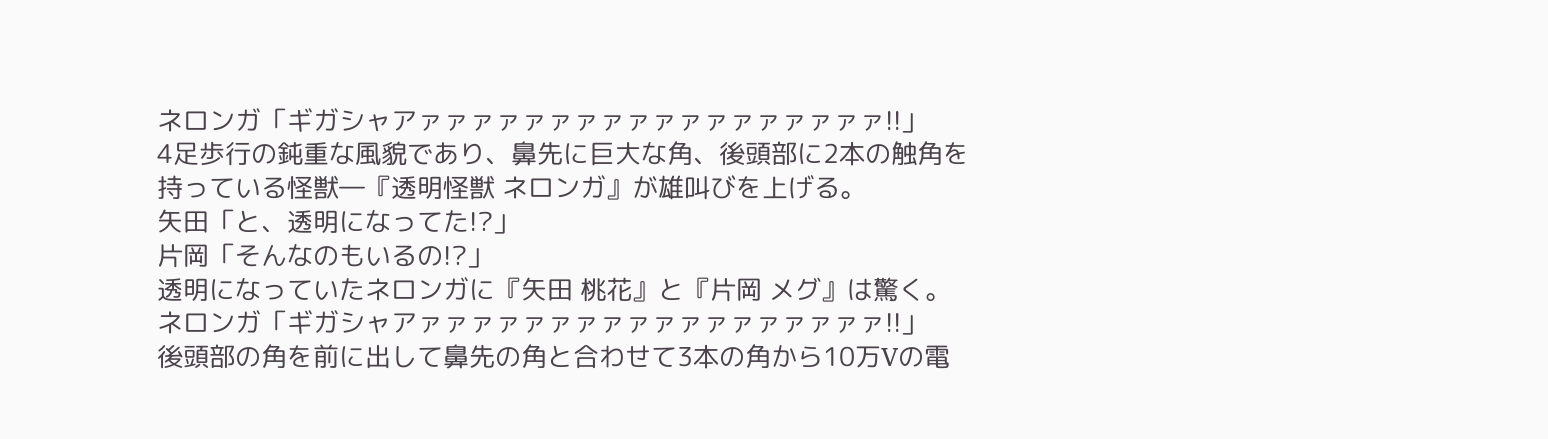ネロンガ「ギガシャアァァァァァァァァァァァァァァァァァァ!!」
4足歩行の鈍重な風貌であり、鼻先に巨大な角、後頭部に2本の触角を持っている怪獣―『透明怪獣 ネロンガ』が雄叫びを上げる。
矢田「と、透明になってた!?」
片岡「そんなのもいるの!?」
透明になっていたネロンガに『矢田 桃花』と『片岡 メグ』は驚く。
ネロンガ「ギガシャアァァァァァァァァァァァァァァァァァァ!!」
後頭部の角を前に出して鼻先の角と合わせて3本の角から10万Vの電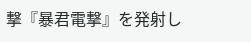撃『暴君電撃』を発射し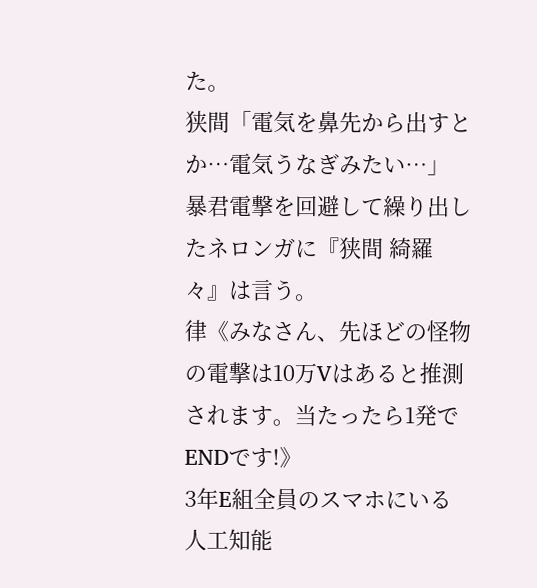た。
狭間「電気を鼻先から出すとか…電気うなぎみたい…」
暴君電撃を回避して繰り出したネロンガに『狭間 綺羅々』は言う。
律《みなさん、先ほどの怪物の電撃は10万Vはあると推測されます。当たったら1発でENDです!》
3年E組全員のスマホにいる人工知能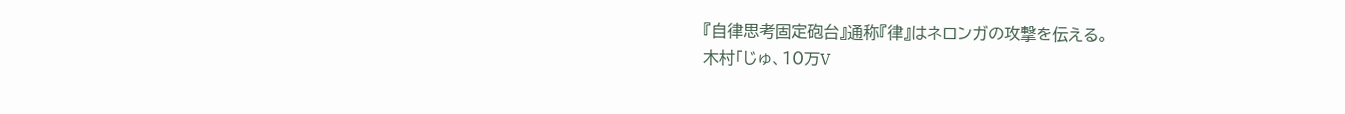『自律思考固定砲台』通称『律』はネロンガの攻撃を伝える。
木村「じゅ、10万V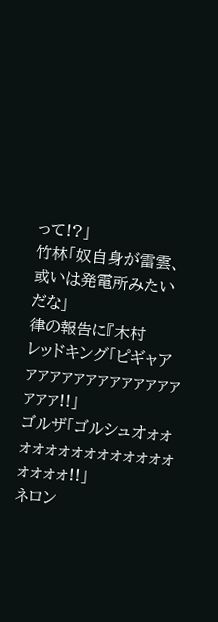って!?」
竹林「奴自身が雷雲、或いは発電所みたいだな」
律の報告に『木村
レッドキング「ピギャアァァァァァァァァァァァァァァァァ!!」
ゴルザ「ゴルシュオォォォォォォォォォォォォォォォォォォ!!」
ネロン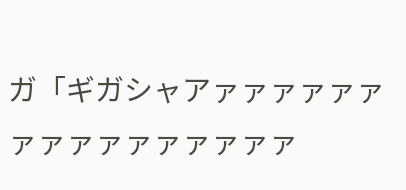ガ「ギガシャアァァァァァァァァァァァァァァァァ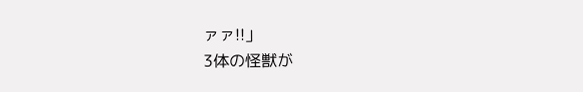ァァ!!」
3体の怪獣が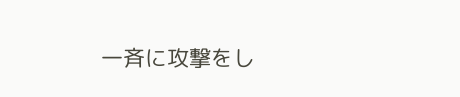一斉に攻撃をし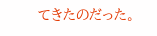てきたのだった。